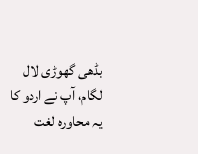بڈھی گھوڑی لال لگام، آپ نے اردو کا یہ محاورہ لغت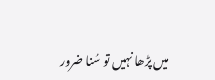میں پڑھا نہیں تو سُنا ضرور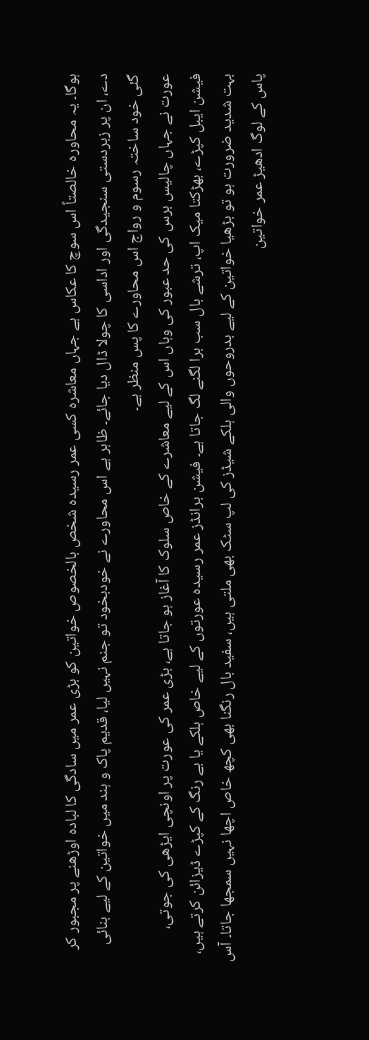ہوگا۔ یہ محاورہ خالصتاً اس سوچ کا عکاس ہے جہاں معاشرہ کسی عمر رسیدہ شخص بالخصوص خواتین کو بڑی عمر میں سادگی کا لبادہ اوڑھنے پر مجبور کر دے، ان پر زبردستی سنجیدگی اور اداسی کا چولا ڈال دیا جائے۔ ظاہر ہے اس محاورے نے خودبخود تو جنم نہیں لیا، قدیم پاک و ہند میں خواتین کے لیے بنائی گئی خود ساختہ رسوم و رواج اس محاورے کا پس منظر ہے۔
عورت نے جہاں چالیس برس کی حد عبور کی وہاں اس کے لیے معاشرے کے خاص سلوک کا آغاز ہو جاتا ہے، بڑی عمر کی عورت پر اونچی ایڑھی کی جوتی، فیشن ایبل کپڑے، بھڑکتا میک اپ، ترشے بال سب برا لگنے لگ جاتا ہے۔ فیشن برانڈز عمر رسیدہ عورتوں کے لیے خاص ہلکے یا بے رنگ کے کپڑے ڈیزائن کرتے ہیں، بہت شدید ضرورت ہو تو بڑھیا خواتین کے لیے بدروحوں والی ہلکے شیڈز کی لپ سٹک بھی ملتی ہیں، سفید بال رنگنا بھی کچھ خاص اچھا نہیں سمجھا جاتا۔ آس پاس کے لوگ ادھیڑ عمر خواتین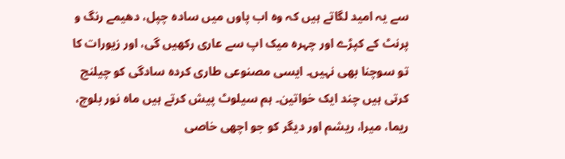سے یہ امید لگاتے ہیں کہ وہ اب پاوں میں سادہ چپل، دھیمے رنگ و پرنٹ کے کپڑے اور چہرہ میک اپ سے عاری رکھیں گی، اور زیورات کا تو سوچنا بھی نہیں۔ ایسی مصنوعی طاری کردہ سادگی کو چیلنج کرتی ہیں چند ایک خواتین۔ ہم سیلوٹ پیش کرتے ہیں ماہ نور بلوچ، ریما، میرا، ریشم اور دیگر کو جو اچھی خاصی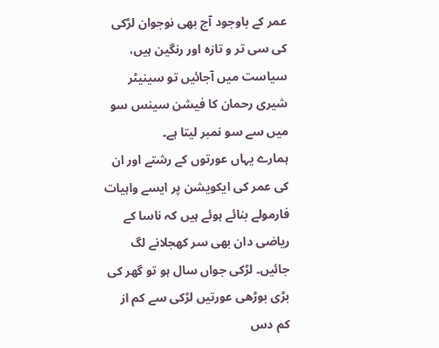عمر کے باوجود آج بھی نوجوان لڑکی کی سی تر و تازہ اور رنگین ہیں، سیاست میں آجائیں تو سینیٹر شیری رحمان کا فیشن سینس سو میں سے سو نمبر لیتا ہے۔
ہمارے یہاں عورتوں کے رشتے اور ان کی عمر کی ایکویشن پر ایسے واہیات فارمولے بنائے ہوئے ہیں کہ ناسا کے ریاضی دان بھی سر کھجلانے لگ جائیں۔ لڑکی جواں سال ہو تو گھر کی بڑی بوڑھی عورتیں لڑکی سے کم از کم دس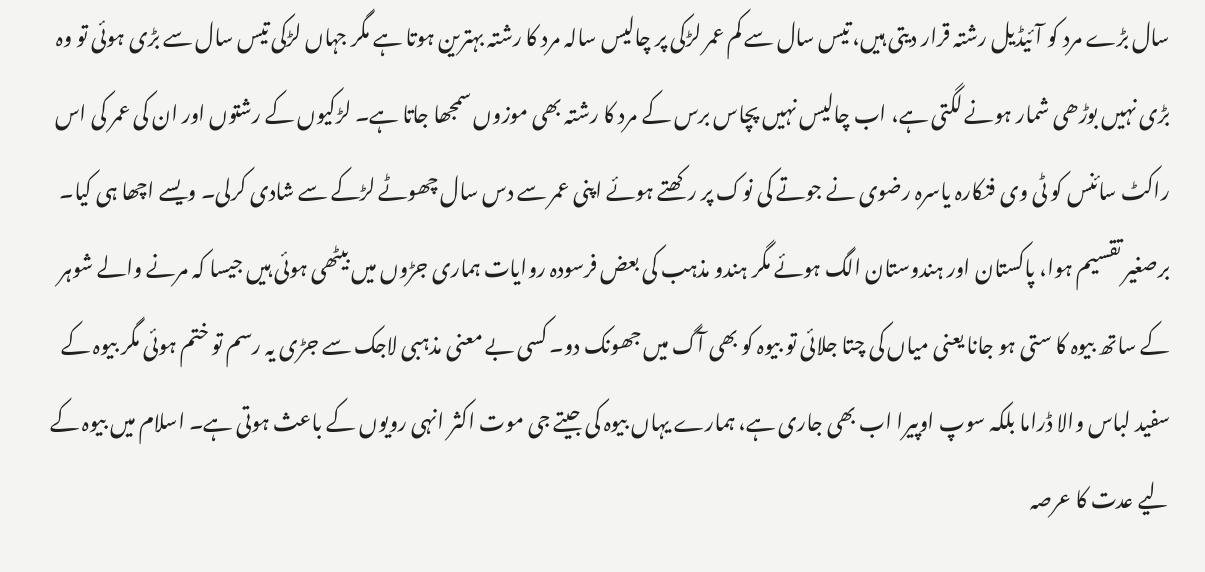سال بڑے مرد کو آئیڈیل رشتہ قرار دیتی ہیں، تیس سال سے کم عمر لڑکی پر چالیس سالہ مرد کا رشتہ بہترین ہوتا ہے مگر جہاں لڑکی تیس سال سے بڑی ہوئی تو وہ بڑی نہیں بوڑھی شمار ہونے لگتی ہے، اب چالیس نہیں پچاس برس کے مرد کا رشتہ بھی موزوں سمجھا جاتا ہے۔ لڑکیوں کے رشتوں اور ان کی عمر کی اس راکٹ سائنس کو ٹی وی فنکارہ یاسرہ رضوی نے جوتے کی نوک پر رکھتے ہوئے اپنی عمر سے دس سال چھوٹے لڑکے سے شادی کرلی۔ ویسے اچھا ہی کیا۔
برصغیر تقسیم ہوا، پاکستان اور ہندوستان الگ ہوئے مگر ہندو مذہب کی بعض فرسودہ روایات ہماری جڑوں میں بیٹھی ہوئی ہیں جیسا کہ مرنے والے شوہر کے ساتھ بیوہ کا ستی ہو جانا یعنی میاں کی چتا جلائی تو بیوہ کو بھی آگ میں جھونک دو۔ کسی بے معنی مذہبی لاجک سے جڑی یہ رسم تو ختم ہوئی مگر بیوہ کے سفید لباس والا ڈراما بلکہ سوپ اوپیرا اب بھی جاری ہے، ہمارے یہاں بیوہ کی جیتے جی موت اکثر انہی رویوں کے باعث ہوتی ہے۔ اسلام میں بیوہ کے لیے عدت کا عرصہ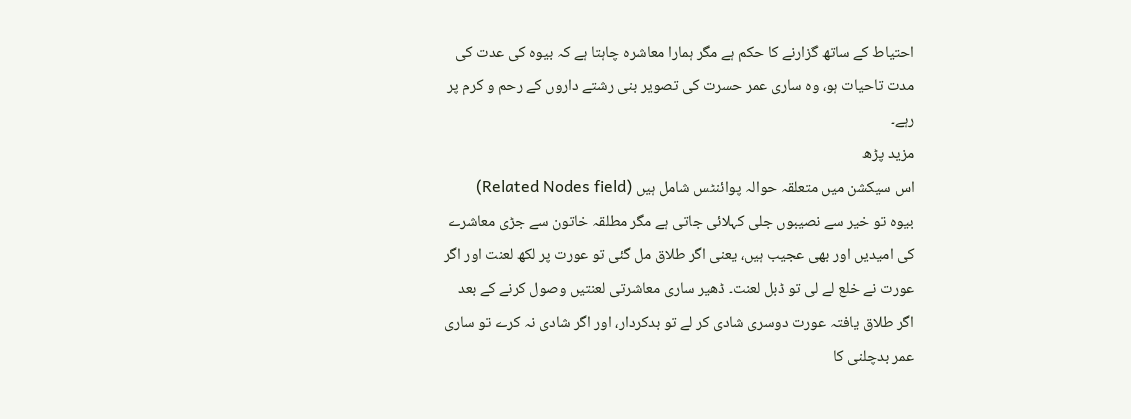احتیاط کے ساتھ گزارنے کا حکم ہے مگر ہمارا معاشرہ چاہتا ہے کہ بیوہ کی عدت کی مدت تاحیات ہو، وہ ساری عمر حسرت کی تصویر بنی رشتے داروں کے رحم و کرم پر رہے۔
مزید پڑھ
اس سیکشن میں متعلقہ حوالہ پوائنٹس شامل ہیں (Related Nodes field)
بیوہ تو خیر سے نصیبوں جلی کہلائی جاتی ہے مگر مطلقہ خاتون سے جڑی معاشرے کی امیدیں اور بھی عجیب ہیں، یعنی اگر طلاق مل گئی تو عورت پر لکھ لعنت اور اگر عورت نے خلع لے لی تو ڈبل لعنت۔ ڈھیر ساری معاشرتی لعنتیں وصول کرنے کے بعد اگر طلاق یافتہ عورت دوسری شادی کر لے تو بدکردار، اور اگر شادی نہ کرے تو ساری عمر بدچلنی کا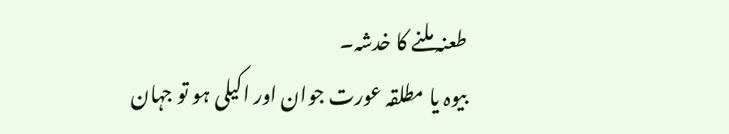طعنہ ملنے کا خدشہ۔
بیوہ یا مطلقہ عورت جوان اور اکیلی ہو تو جہان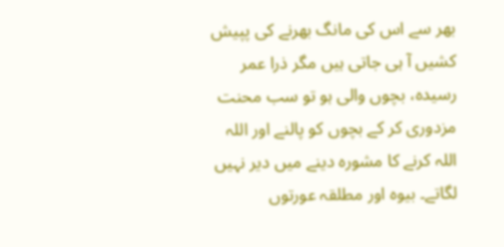بھر سے اس کی مانگ بھرنے کی پپیش کشیں آ ہی جاتی ہیں مگر ذرا عمر رسیدہ، بچوں والی ہو تو سب محنت مزدوری کر کے بچوں کو پالنے اور اللہ اللہ کرنے کا مشورہ دینے میں دیر نہیں لگاتے۔ بیوہ اور مطلقہ عورتوں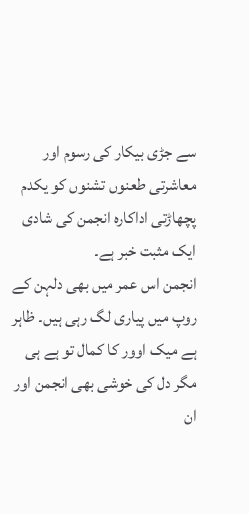سے جڑی بیکار کی رسوم اور معاشرتی طعنوں تشنوں کو یکدم پچھاڑتی اداکارہ انجمن کی شادی ایک مثبت خبر ہے۔
انجمن اس عمر میں بھی دلہن کے روپ میں پیاری لگ رہی ہیں۔ ظاہر ہے میک اوور کا کمال تو ہے ہی مگر دل کی خوشی بھی انجمن اور ان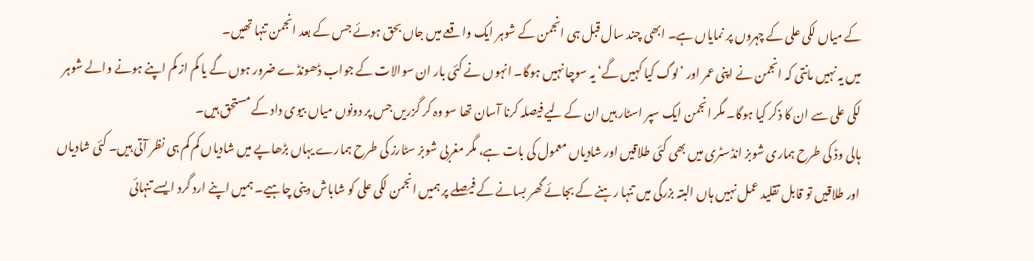کے میاں لکی علی کے چہروں پر نمایاں ہے۔ ابھی چند سال قبل ہی انجمن کے شوہر ایک واقعے میں جاں بحق ہوئے جس کے بعد انجمن تنہا تھیں۔
میں یہ نہیں مانتی کہ انجمن نے اپنی عمر اور ’لوگ کیا کہیں گے‘ یہ سوچا نہیں ہوگا۔ انہوں نے کئی بار ان سوالات کے جواب ڈھونڈے ضرور ہوں گے یا کم از کم اپنے ہونے والے شوہر لکی علی سے ان کا ذکر کیا ہوگا۔ مگر انجمن ایک سپر اسٹار ہیں ان کے لیے فیصلہ کرنا آسان تھا سو وہ کر گزریں جس پر دونوں میاں بیوی داد کے مستحق ہیں۔
ہالی وڈ کی طرح ہماری شوبز انڈسٹری میں بھی کئی طلاقیں اور شادیاں معمول کی بات ہے، مگر مغربی شوبز سٹارز کی طرح ہمارے یہاں بڑھاپے میں شادیاں کم کم ہی نظر آتی ہیں۔ کئی شادیاں اور طلاقیں تو قابل تقلید عمل نہیں ہاں البتہ بزرگی میں تنہا رہنے کے بجائے گھر بسانے کے فیصلے پر ہمیں انجمن لکی علی کو شاباش دینی چاہیے۔ ہمیں اپنے ارد گرد ایسے تنہائی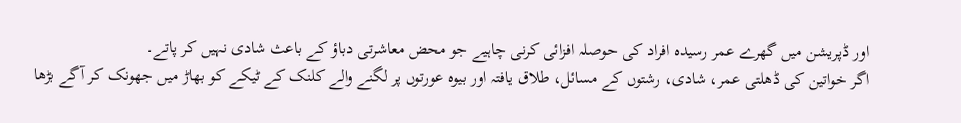اور ڈپریشن میں گھرے عمر رسیدہ افراد کی حوصلہ افزائی کرنی چاہیے جو محض معاشرتی دباؤ کے باعث شادی نہیں کر پاتے۔
اگر خواتین کی ڈھلتی عمر، شادی، رشتوں کے مسائل، طلاق یافتہ اور بیوہ عورتوں پر لگنے والے کلنک کے ٹیکے کو بھاڑ میں جھونک کر آگے بڑھا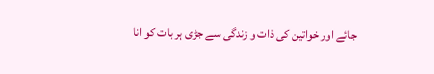جائے اور خواتین کی ذات و زندگی سے جڑی ہر بات کو انا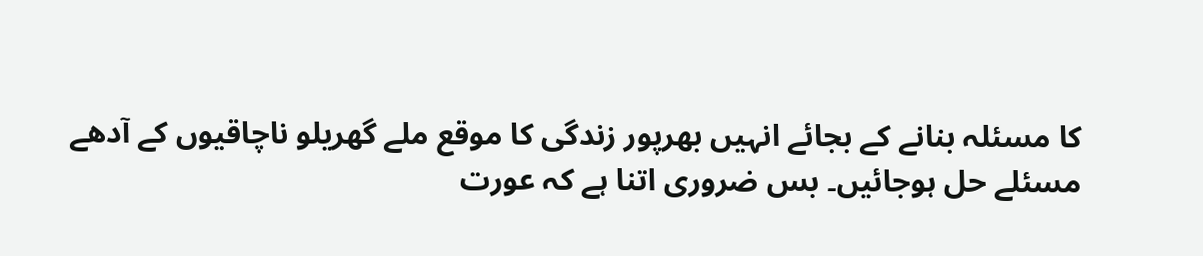کا مسئلہ بنانے کے بجائے انہیں بھرپور زندگی کا موقع ملے گھریلو ناچاقیوں کے آدھے مسئلے حل ہوجائیں۔ بس ضروری اتنا ہے کہ عورت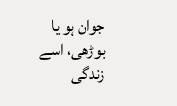جوان ہو یا بوڑھی، اسے زندگی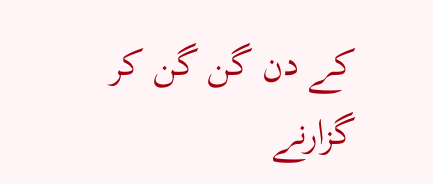کے دن گن گن کر گزارنے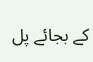کے بجائے پل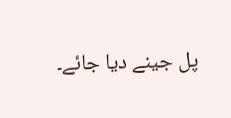پل جینے دیا جائے۔